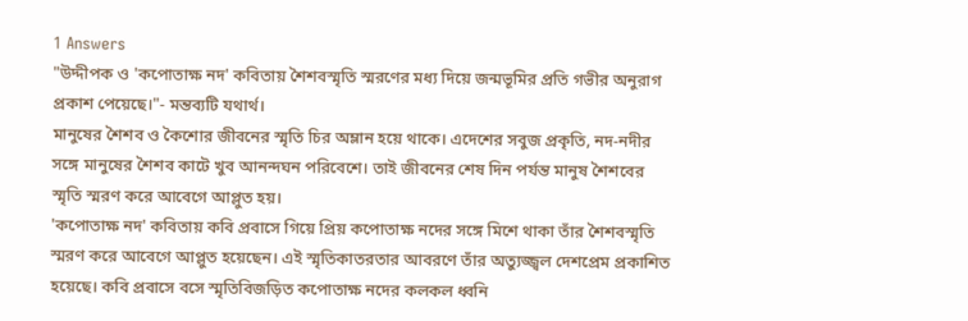1 Answers
"উদ্দীপক ও 'কপোতাক্ষ নদ' কবিতায় শৈশবস্মৃতি স্মরণের মধ্য দিয়ে জন্মভূমির প্রতি গভীর অনুরাগ প্রকাশ পেয়েছে।"- মন্তব্যটি যথার্থ।
মানুষের শৈশব ও কৈশোর জীবনের স্মৃতি চির অম্লান হয়ে থাকে। এদেশের সবুজ প্রকৃতি, নদ-নদীর সঙ্গে মানুষের শৈশব কাটে খুব আনন্দঘন পরিবেশে। তাই জীবনের শেষ দিন পর্যন্ত মানুষ শৈশবের স্মৃতি স্মরণ করে আবেগে আপ্লুত হয়।
'কপোতাক্ষ নদ' কবিতায় কবি প্রবাসে গিয়ে প্রিয় কপোতাক্ষ নদের সঙ্গে মিশে থাকা তাঁর শৈশবস্মৃতি স্মরণ করে আবেগে আপ্লুত হয়েছেন। এই স্মৃতিকাতরতার আবরণে তাঁর অত্যুজ্জ্বল দেশপ্রেম প্রকাশিত হয়েছে। কবি প্রবাসে বসে স্মৃতিবিজড়িত কপোতাক্ষ নদের কলকল ধ্বনি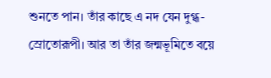শুনতে পান। তাঁর কাছে এ নদ যেন দুগ্ধ-স্রোতোরূপী। আর তা তাঁর জন্মভূমিতে বয়ে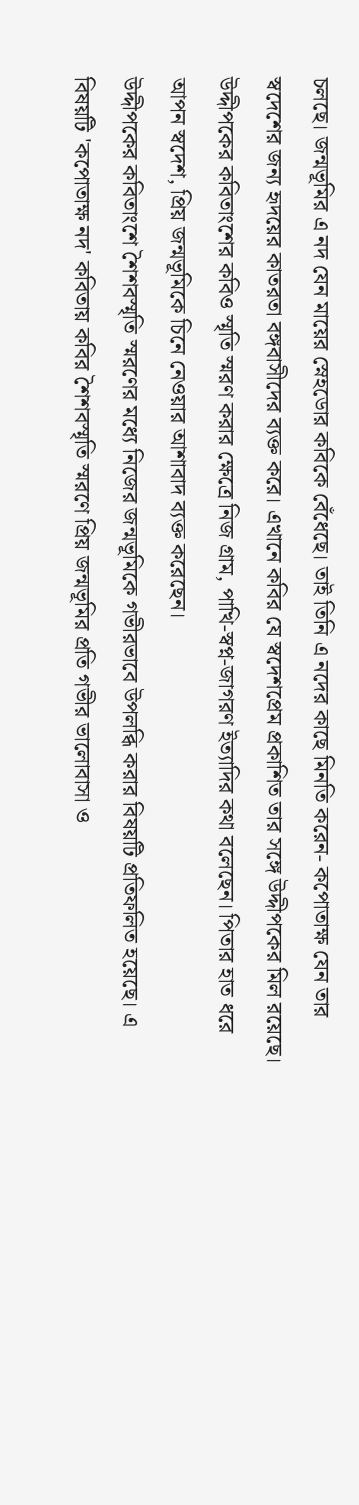চলছে। জন্মভূমির এ নদ যেন মায়ের স্নেহডোর কবিকে বেঁধেছে। তাই তিনি এ নদের কাছে মিনতি করেন- কপোতাক্ষ যেন তার স্বদেশের জন্য হৃদয়ের কাতরতা বঙ্গবাসীদের ব্যক্ত করে। এখানে কবির যে স্বদেশপ্রেম প্রকাশিত তার সঙ্গে উদ্দীপকের মিল রয়েছে। উদ্দীপকের কবিতাংশের কবিও স্মৃতি স্মরণ করার ক্ষেত্রে নিজ গ্রাম, পাখি-স্বপ্ন-জাগরণ ইত্যাদির কথা বলেছেন। পিতার হাত ধরে আপন স্বদেশ, প্রিয় জন্মভূমিকে চিনে নেওয়ার আশাবাদ ব্যক্ত করেছেন।
উদ্দীপকের কবিতাংশে শৈশবস্মৃতি স্মরণের মধ্যে নিজের জন্মভূমিকে গভীরভাবে উপলব্ধি করার বিষয়টি প্রতিফলিত হয়েছে। এ বিষয়টি 'কপোতাক্ষ নদ' কবিতায় কবির শৈশবস্মৃতি স্মরণে প্রিয় জন্মভূমির প্রতি গভীর ভালোবাসা ও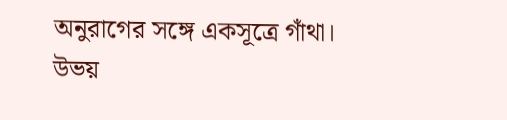অনুরাগের সঙ্গে একসূত্রে গাঁথা। উভয়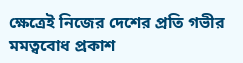ক্ষেত্রেই নিজের দেশের প্রতি গভীর মমত্ববোধ প্রকাশ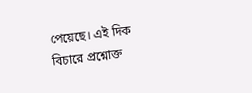পেয়েছে। এই দিক বিচারে প্রশ্নোক্ত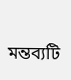মন্তব্যটি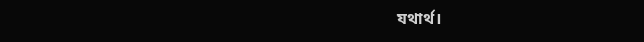যথার্থ।